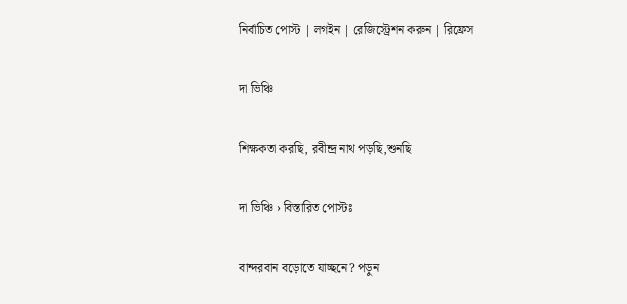নির্বাচিত পোস্ট | লগইন | রেজিস্ট্রেশন করুন | রিফ্রেস

দা ভিঞ্চি

শিক্ষকতা করছি, রবীন্দ্র নাথ পড়ছি,শুনছি

দা ভিঞ্চি › বিস্তারিত পোস্টঃ

বান্দরবান বড়োতে যাচ্ছনে? পড়ুন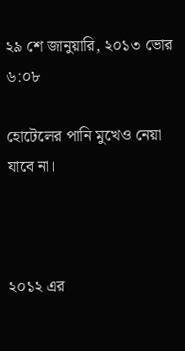২৯ শে জানুয়ারি, ২০১৩ ভোর ৬:০৮

হোটেলের পানি মুখেও নেয়া যাবে না।



২০১২ এর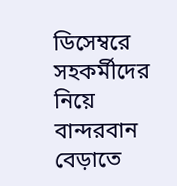ডিসেম্বরে সহকর্মীদের নিয়ে বান্দরবান বেড়াতে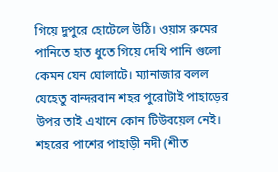গিয়ে দুপুরে হোটেলে উঠি। ওয়াস রুমের পানিতে হাত ধুতে গিয়ে দেখি পানি গুলো কেমন যেন ঘোলাটে। ম্যানাজার বলল যেহেতু বান্দরবান শহর পুরোটাই পাহাড়ের উপর তাই এখানে কোন টিউবয়েল নেই। শহরের পাশের পাহাড়ী নদী (শীত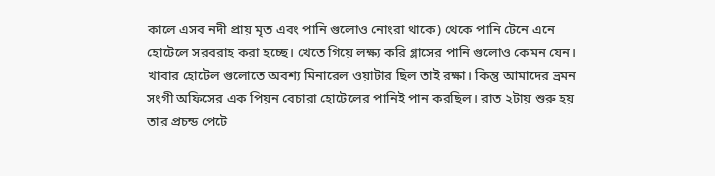কালে এসব নদী প্রায় মৃত এবং পানি গুলোও নোংরা থাকে) থেকে পানি টেনে এনে হোটেলে সরবরাহ করা হচ্ছে। খেতে গিয়ে লক্ষ্য করি গ্লাসের পানি গুলোও কেমন যেন। খাবার হোটেল গুলোতে অবশ্য মিনারেল ওয়াটার ছিল তাই রক্ষা। কিন্তু আমাদের ভ্রমন সংগী অফিসের এক পিয়ন বেচারা হোটেলের পানিই পান করছিল। রাত ২টায় শুরু হয় তার প্রচন্ড পেটে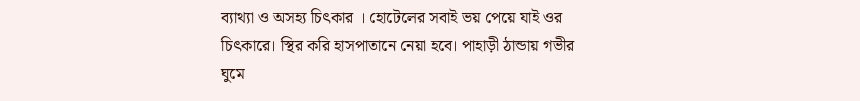ব্যাথ্যা ও অসহ্য চিৎকার । হোটেলের সবাই ভয় পেয়ে যাই ওর চিৎকারে। স্থির করি হাসপাতানে নেয়া হবে। পাহাড়ী ঠান্ডায় গভীর ঘুমে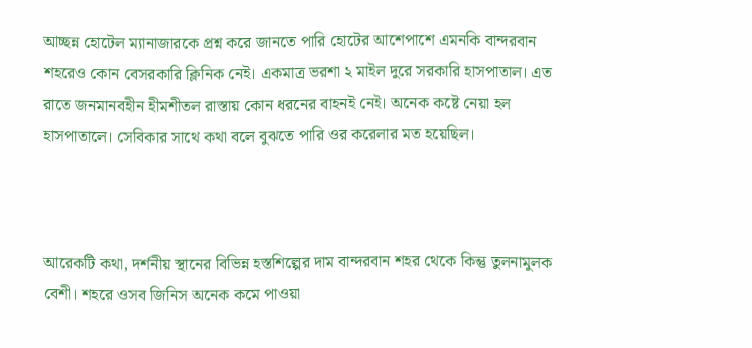আচ্ছন্ন হোটেল ম্যানাজারকে প্রশ্ন করে জানতে পারি হোটের আশেপাশে এমনকি বান্দরবান শহরেও কোন বেসরকারি ক্লিনিক নেই। একমাত্র ভরশা ২ মাইল দুরে সরকারি হাসপাতাল। এত রাতে জনমানবহীন হীমশীতল রাস্তায় কোন ধরনের বাহনই নেই। অনেক কষ্টে নেয়া হল হাসপাতালে। সেবিকার সাথে কথা বলে বুঝতে পারি ওর করেলার মত হয়েছিল।



আরেকটি কথা, দর্শনীয় স্থানের বিভিন্ন হস্তশিল্পের দাম বান্দরবান শহর থেকে কিন্তু তুলনামুলক বেশী। শহরে ওসব জিনিস অনেক কমে পাওয়া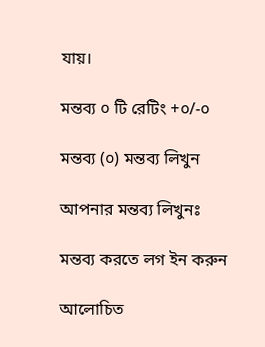যায়।

মন্তব্য ০ টি রেটিং +০/-০

মন্তব্য (০) মন্তব্য লিখুন

আপনার মন্তব্য লিখুনঃ

মন্তব্য করতে লগ ইন করুন

আলোচিত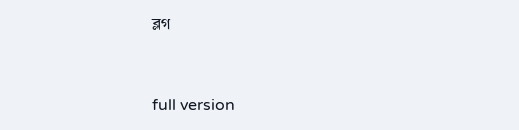ব্লগ


full version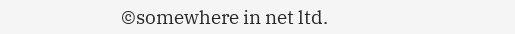©somewhere in net ltd.